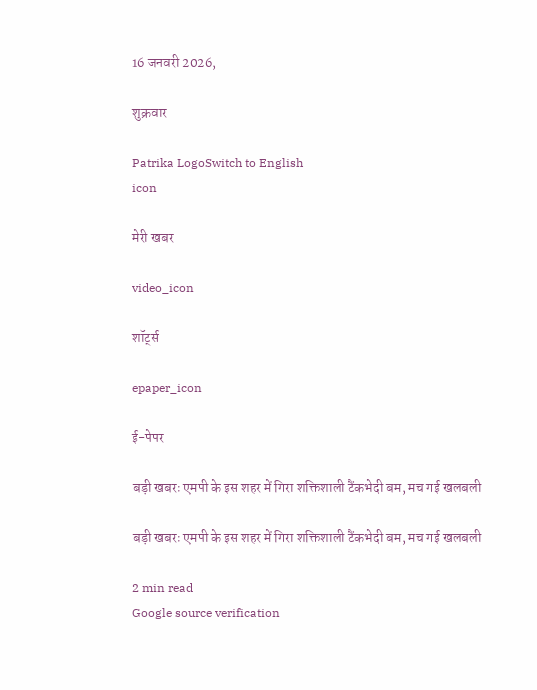16 जनवरी 2026,

शुक्रवार

Patrika LogoSwitch to English
icon

मेरी खबर

video_icon

शॉर्ट्स

epaper_icon

ई-पेपर

बड़ी खबरः एमपी के इस शहर में गिरा शक्तिशाली टैंकभेदी बम, मच गई खलबली

बड़ी खबरः एमपी के इस शहर में गिरा शक्तिशाली टैंकभेदी बम, मच गई खलबली

2 min read
Google source verification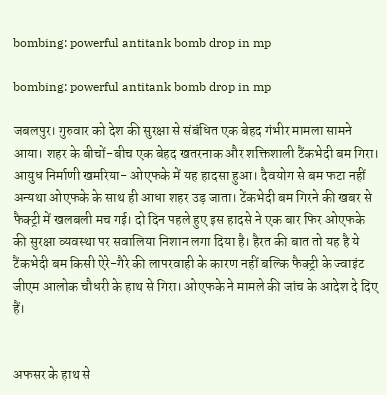bombing: powerful antitank bomb drop in mp

bombing: powerful antitank bomb drop in mp

जबलपुर। गुरुवार को देश की सुरक्षा से संबंधित एक बेहद गंभीर मामला सामने आया। शहर के बीचों-बीच एक बेहद खतरनाक और शक्तिशाली टैंकभेदी बम गिरा। आयुध निर्माणी खमरिया- ओएफके में यह हादसा हुआ। दैवयोग से बम फटा नहीं अन्यथा ओएफके के साथ ही आधा शहर उड़ जाता। टेंकभेदी बम गिरने की खबर से फैक्ट्री में खलबली मच गई। दो दिन पहले हुए इस हादसे ने एक बार फिर ओएफके की सुरक्षा व्यवस्था पर सवालिया निशान लगा दिया है। हैरत की बात तो यह है ये टैंकभेदी बम किसी ऐरे-गैरे की लापरवाही के कारण नहीं बल्कि फैक्ट्री के ज्वाइंट जीएम आलोक चौधरी के हाथ से गिरा। ओएफके ने मामले की जांच के आदेश दे दिए हैं।


अफसर के हाथ से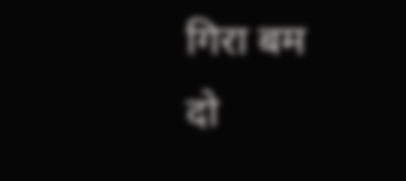गिरा बम
दो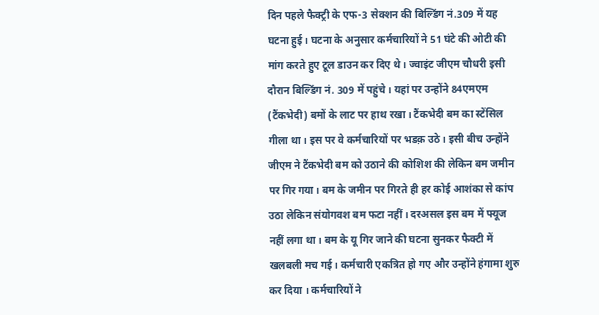दिन पहले फैक्ट्री के एफ-3 सेक्शन की बिल्डिंग नं.309 में यह घटना हुई। घटना के अनुसार कर्मचारियों ने 51 घंटे की ओटी की मांग करते हुए टूल डाउन कर दिए थे। ज्वाइंट जीएम चौधरी इसी दौरान बिल्डिंग नं. 309 में पहुंचे। यहां पर उन्होंने 84एमएम (टैंकभेदी) बमों के लाट पर हाथ रखा। टैंकभेदी बम का स्टेंसिल गीला था। इस पर वे कर्मचारियों पर भडक़ उठे। इसी बीच उन्होंने जीएम ने टैंकभेदी बम को उठाने की कोशिश की लेकिन बम जमीन पर गिर गया। बम के जमीन पर गिरते ही हर कोई आशंका से कांप उठा लेकिन संयोगवश बम फटा नहीं। दरअसल इस बम में फ्यूज नहीं लगा था। बम के यू गिर जाने की घटना सुनकर फैक्टी में खलबली मच गई। कर्मचारी एकत्रित हो गए और उन्होंने हंगामा शुरु कर दिया । कर्मचारियों ने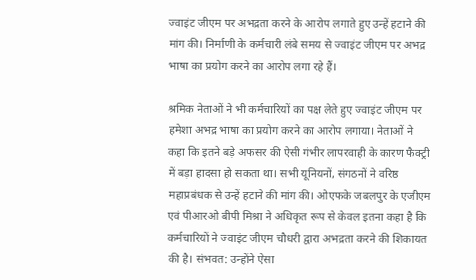ज्वाइंट जीएम पर अभद्रता करने के आरोप लगाते हुए उन्हें हटाने की मांग की। निर्माणी के कर्मचारी लंबे समय से ज्वाइंट जीएम पर अभद्र भाषा का प्रयोग करने का आरोप लगा रहे हैं।

श्रमिक नेताओं ने भी कर्मचारियों का पक्ष लेते हुए ज्वाइंट जीएम पर हमेशा अभद्र भाषा का प्रयोग करने का आरोप लगाया। नेताओं ने कहा कि इतने बड़े अफसर की ऐसी गंभीर लापरवाही के कारण फैक्ट्री में बड़ा हादसा हो सकता था। सभी यूनियनों, संगठनों ने वरिष्ठ महाप्रबंधक से उन्हें हटाने की मांग की। ओएफके जबलपुर के एजीएम एवं पीआरओ बीपी मिश्रा ने अधिकृत रूप से केवल इतना कहा है कि कर्मचारियों ने ज्वाइंट जीएम चौधरी द्वारा अभद्रता करने की शिकायत की है। संभवत: उन्होंने ऐसा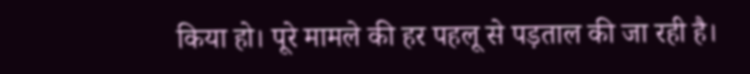किया हो। पूरे मामले की हर पहलू से पड़ताल की जा रही है।